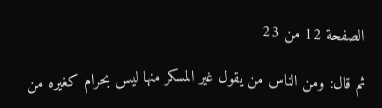الصفحة 12 من 23

ثم قال: ومن الناس من يقول غير المسكر منها ليس بحرام كغيره من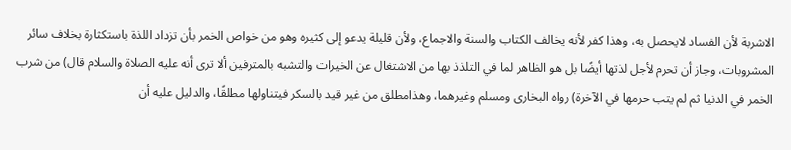الاشربة لأن الفساد لايحصل به، وهذا كفر لأنه يخالف الكتاب والسنة والاجماع، ولأن قليلة يدعو إلى كثيره وهو من خواص الخمر بأن تزداد اللذة باستكثارة بخلاف سائر المشروبات، وجاز أن تحرم لأجل لذتها أيضًا بل هو الظاهر لما في التلذذ بها من الاشتغال عن الخيرات والتشبه بالمترفين ألا ترى أنه عليه الصلاة والسلام قال) من شرب الخمر في الدنيا ثم لم يتب حرمها في الآخرة) رواه البخارى ومسلم وغيرهما، وهذامطلق من غير قيد بالسكر فيتناولها مطلقًا، والدليل عليه أن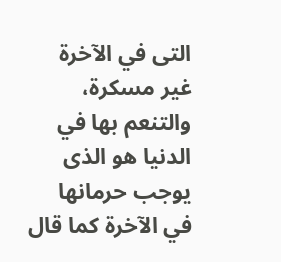التى في الآخرة غير مسكرة، والتنعم بها في الدنيا هو الذى يوجب حرمانها في الآخرة كما قال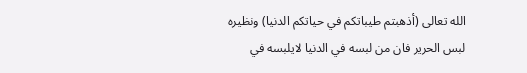الله تعالى (أذهبتم طيباتكم في حياتكم الدنيا) ونظيره لبس الحرير فان من لبسه في الدنيا لايلبسه في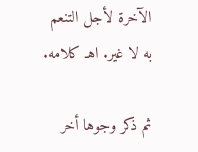الآخرة لأجل التنعم به لا غير. اهـ كلامه.

ثم ذكر وجوها أخر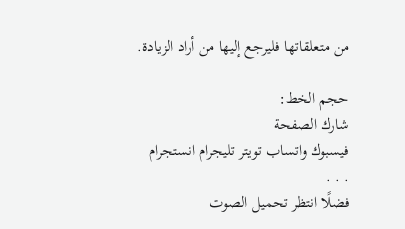من متعلقاتها فليرجع إليها من أراد الزيادة.

حجم الخط:
شارك الصفحة
فيسبوك واتساب تويتر تليجرام انستجرام
. . .
فضلًا انتظر تحميل الصوت